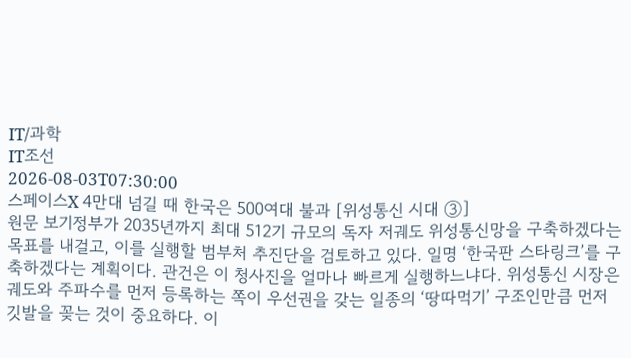IT/과학
IT조선
2026-08-03T07:30:00
스페이스X 4만대 넘길 때 한국은 500여대 불과 [위성통신 시대 ③]
원문 보기정부가 2035년까지 최대 512기 규모의 독자 저궤도 위성통신망을 구축하겠다는 목표를 내걸고, 이를 실행할 범부처 추진단을 검토하고 있다. 일명 ‘한국판 스타링크’를 구축하겠다는 계획이다. 관건은 이 청사진을 얼마나 빠르게 실행하느냐다. 위성통신 시장은 궤도와 주파수를 먼저 등록하는 쪽이 우선권을 갖는 일종의 ‘땅따먹기’ 구조인만큼 먼저 깃발을 꽂는 것이 중요하다. 이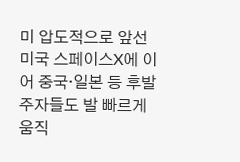미 압도적으로 앞선 미국 스페이스X에 이어 중국·일본 등 후발주자들도 발 빠르게 움직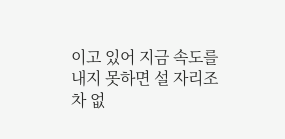이고 있어 지금 속도를 내지 못하면 설 자리조차 없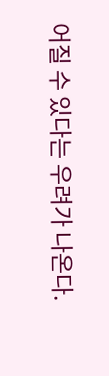어질 수 있다는 우려가 나온다.